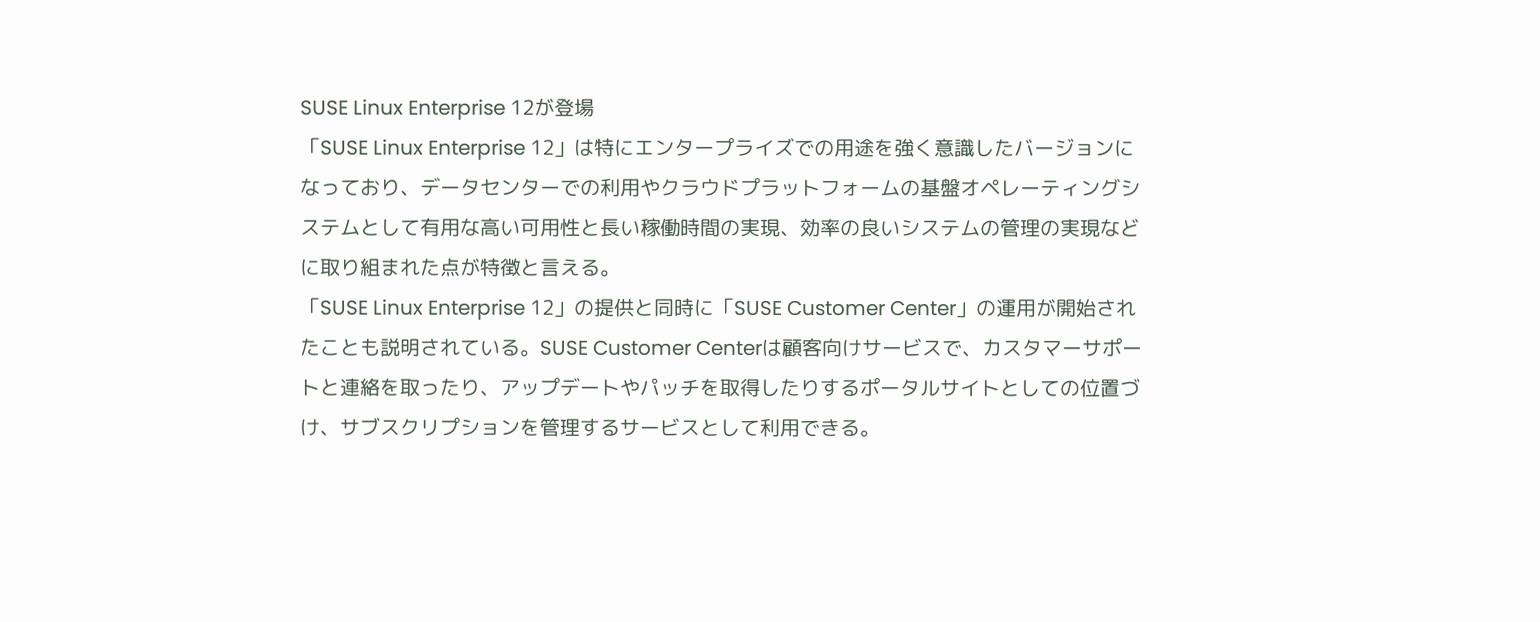SUSE Linux Enterprise 12が登場
「SUSE Linux Enterprise 12」は特にエンタープライズでの用途を強く意識したバージョンになっており、データセンターでの利用やクラウドプラットフォームの基盤オペレーティングシステムとして有用な高い可用性と長い稼働時間の実現、効率の良いシステムの管理の実現などに取り組まれた点が特徴と言える。
「SUSE Linux Enterprise 12」の提供と同時に「SUSE Customer Center」の運用が開始されたことも説明されている。SUSE Customer Centerは顧客向けサービスで、カスタマーサポートと連絡を取ったり、アップデートやパッチを取得したりするポータルサイトとしての位置づけ、サブスクリプションを管理するサービスとして利用できる。